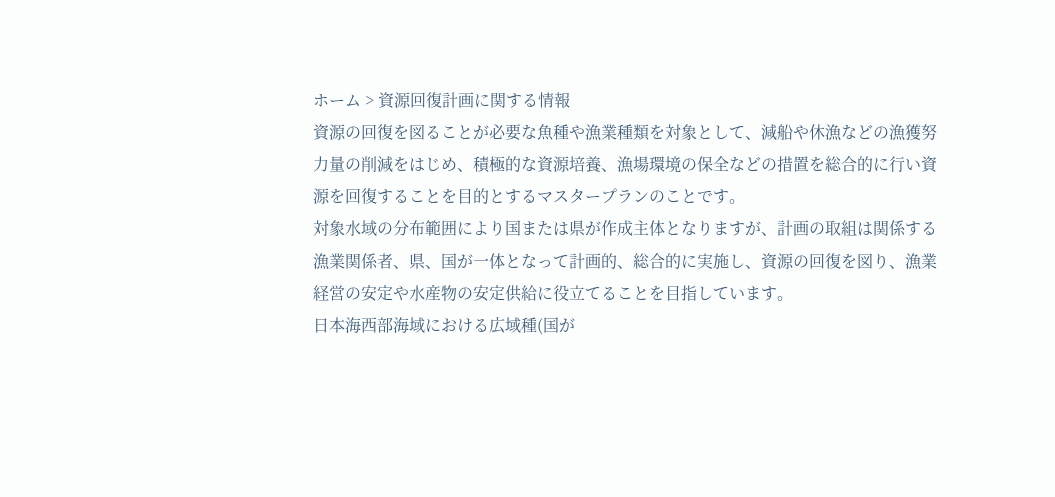ホーム > 資源回復計画に関する情報
資源の回復を図ることが必要な魚種や漁業種類を対象として、減船や休漁などの漁獲努力量の削減をはじめ、積極的な資源培養、漁場環境の保全などの措置を総合的に行い資源を回復することを目的とするマスタープランのことです。
対象水域の分布範囲により国または県が作成主体となりますが、計画の取組は関係する漁業関係者、県、国が一体となって計画的、総合的に実施し、資源の回復を図り、漁業経営の安定や水産物の安定供給に役立てることを目指しています。
日本海西部海域における広域種(国が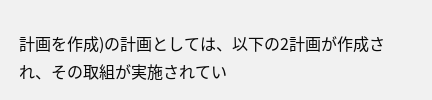計画を作成)の計画としては、以下の2計画が作成され、その取組が実施されてい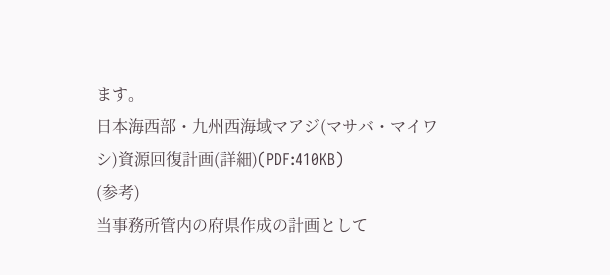ます。
日本海西部・九州西海域マアジ(マサバ・マイワシ)資源回復計画(詳細)(PDF:410KB)
(参考)
当事務所管内の府県作成の計画として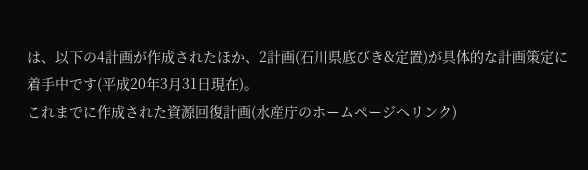は、以下の4計画が作成されたほか、2計画(石川県底びき&定置)が具体的な計画策定に着手中です(平成20年3月31日現在)。
これまでに作成された資源回復計画(水産庁のホームページへリンク)